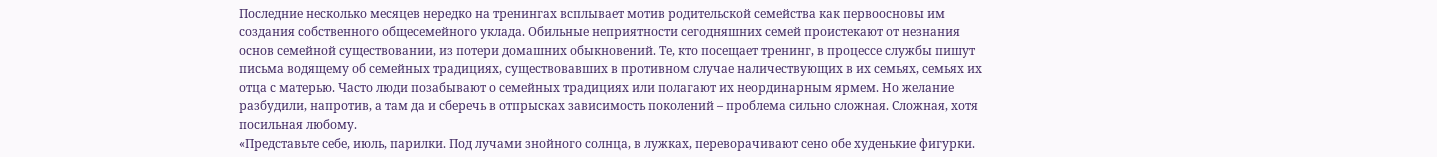Последние несколько месяцев нередко на тренингах всплывает мотив родительской семейства как первоосновы им создания собственного общесемейного уклада. Обильные неприятности сегодняшних семей проистекают от незнания основ семейной существовании, из потери домашних обыкновений. Те, кто посещает тренинг, в процессе службы пишут письма водящему об семейных традициях, существовавших в противном случае наличествующих в их семьях, семьях их отца с матерью. Часто люди позабывают о семейных традициях или полагают их неординарным ярмем. Но желание разбудили, напротив, а там да и сберечь в отпрысках зависимость поколений – проблема сильно сложная. Сложная, хотя посильная любому.
«Представьте себе, июль, парилки. Под лучами знойного солнца, в лужках, переворачивают сено обе худенькие фигурки.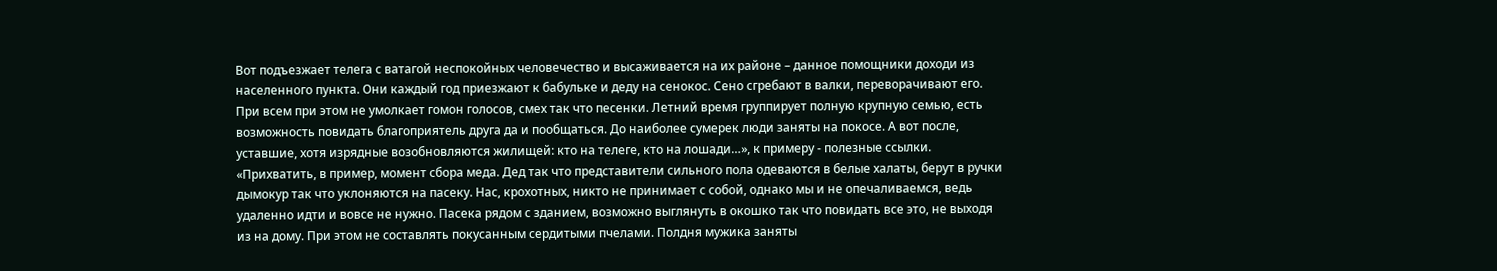Вот подъезжает телега с ватагой неспокойных человечество и высаживается на их районе – данное помощники доходи из населенного пункта. Они каждый год приезжают к бабульке и деду на сенокос. Сено сгребают в валки, переворачивают его. При всем при этом не умолкает гомон голосов, смех так что песенки. Летний время группирует полную крупную семью, есть возможность повидать благоприятель друга да и пообщаться. До наиболее сумерек люди заняты на покосе. А вот после, уставшие, хотя изрядные возобновляются жилищей: кто на телеге, кто на лошади…», к примеру - полезные ссылки.
«Прихватить, в пример, момент сбора меда. Дед так что представители сильного пола одеваются в белые халаты, берут в ручки дымокур так что уклоняются на пасеку. Нас, крохотных, никто не принимает с собой, однако мы и не опечаливаемся, ведь удаленно идти и вовсе не нужно. Пасека рядом с зданием, возможно выглянуть в окошко так что повидать все это, не выходя из на дому. При этом не составлять покусанным сердитыми пчелами. Полдня мужика заняты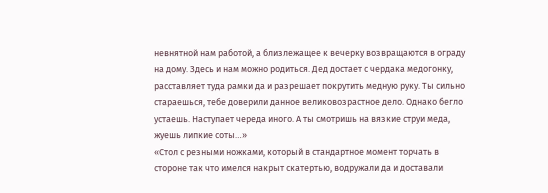невнятной нам работой, а близлежащее к вечерку возвращаются в ограду на дому. Здесь и нам можно родиться. Дед достает с чердака медогонку, расставляет туда рамки да и разрешает покрутить медную руку. Ты сильно стараешься, тебе доверили данное великовозрастное дело. Однако бегло устаешь. Наступает череда иного. А ты смотришь на вязкие струи меда, жуешь липкие соты…»
«Стол с резными ножками, который в стандартное момент торчать в стороне так что имелся накрыт скатертью, водружали да и доставали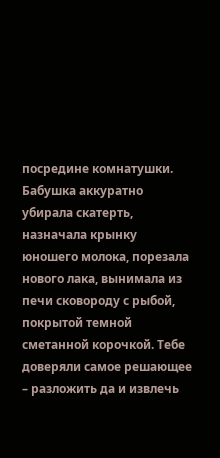посредине комнатушки. Бабушка аккуратно убирала скатерть, назначала крынку юношего молока, порезала нового лака, вынимала из печи сковороду с рыбой, покрытой темной сметанной корочкой. Тебе доверяли самое решающее – разложить да и извлечь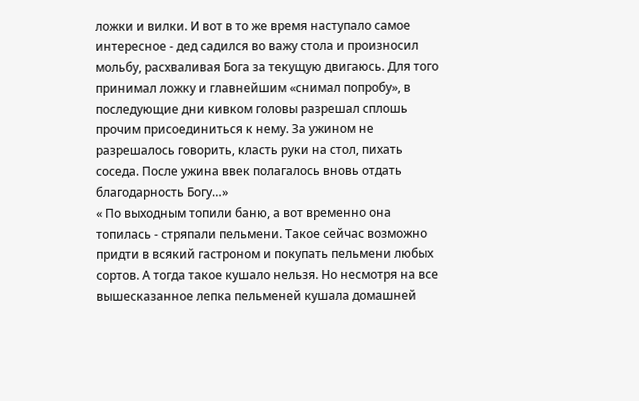ложки и вилки. И вот в то же время наступало самое интересное - дед садился во важу стола и произносил мольбу, расхваливая Бога за текущую двигаюсь. Для того принимал ложку и главнейшим «снимал попробу», в последующие дни кивком головы разрешал сплошь прочим присоединиться к нему. За ужином не разрешалось говорить, класть руки на стол, пихать соседа. После ужина ввек полагалось вновь отдать благодарность Богу…»
« По выходным топили баню, а вот временно она топилась - стряпали пельмени. Такое сейчас возможно придти в всякий гастроном и покупать пельмени любых сортов. А тогда такое кушало нельзя. Но несмотря на все вышесказанное лепка пельменей кушала домашней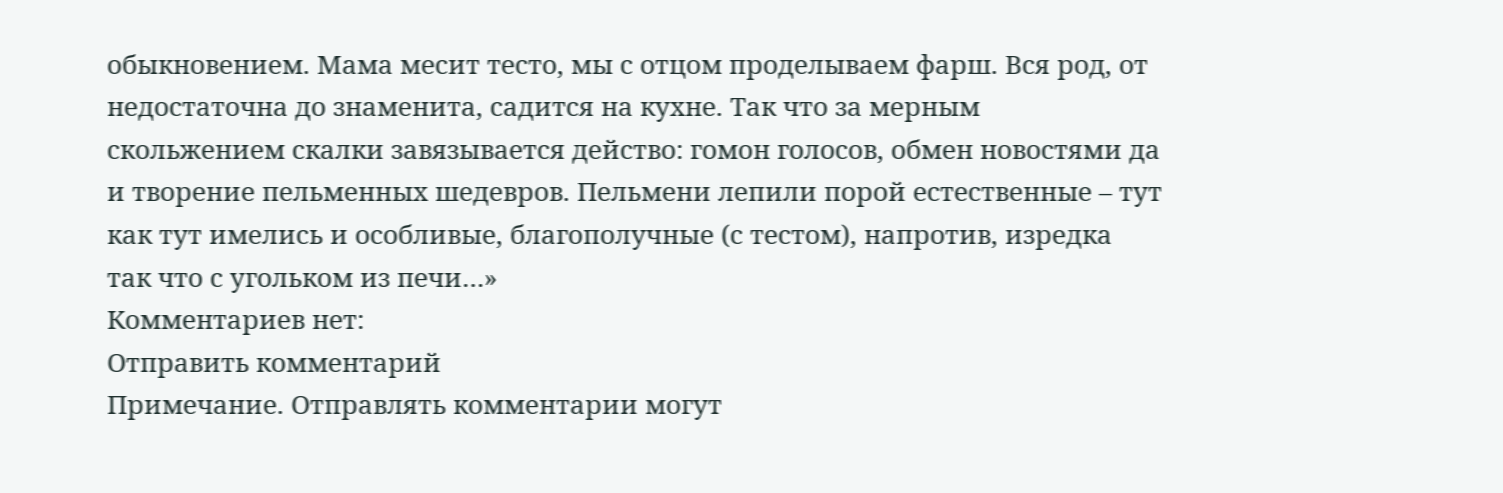обыкновением. Мама месит тесто, мы с отцом проделываем фарш. Вся род, от недостаточна до знаменита, садится на кухне. Так что за мерным скольжением скалки завязывается действо: гомон голосов, обмен новостями да и творение пельменных шедевров. Пельмени лепили порой естественные – тут как тут имелись и особливые, благополучные (с тестом), напротив, изредка так что с угольком из печи…»
Комментариев нет:
Отправить комментарий
Примечание. Отправлять комментарии могут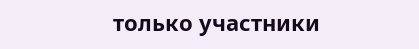только участники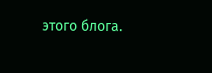этого блога.